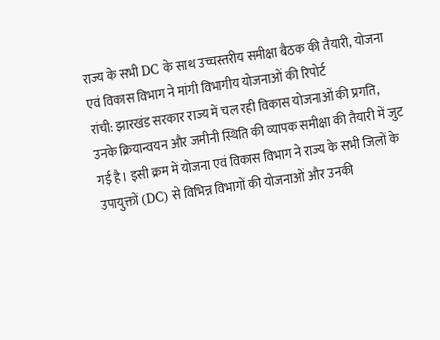राज्य के सभी DC के साथ उच्चस्तरीय समीक्षा बैठक की तैयारी, योजना एवं विकास विभाग ने मांगी विभागीय योजनाओं की रिपोर्ट
रांची: झारखंड सरकार राज्य में चल रही विकास योजनाओं की प्रगति, उनके क्रियान्वयन और जमीनी स्थिति की व्यापक समीक्षा की तैयारी में जुट गई है। इसी क्रम में योजना एवं विकास विभाग ने राज्य के सभी जिलों के उपायुक्तों (DC) से विभिन्न विभागों की योजनाओं और उनकी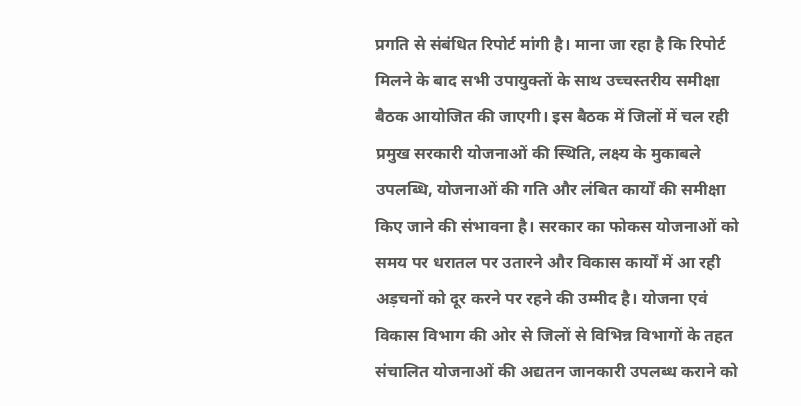प्रगति से संबंधित रिपोर्ट मांगी है। माना जा रहा है कि रिपोर्ट मिलने के बाद सभी उपायुक्तों के साथ उच्चस्तरीय समीक्षा बैठक आयोजित की जाएगी। इस बैठक में जिलों में चल रही प्रमुख सरकारी योजनाओं की स्थिति, लक्ष्य के मुकाबले उपलब्धि, योजनाओं की गति और लंबित कार्यों की समीक्षा किए जाने की संभावना है। सरकार का फोकस योजनाओं को समय पर धरातल पर उतारने और विकास कार्यों में आ रही अड़चनों को दूर करने पर रहने की उम्मीद है। योजना एवं विकास विभाग की ओर से जिलों से विभिन्न विभागों के तहत संचालित योजनाओं की अद्यतन जानकारी उपलब्ध कराने को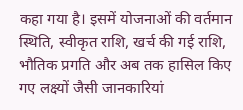कहा गया है। इसमें योजनाओं की वर्तमान स्थिति, स्वीकृत राशि, खर्च की गई राशि, भौतिक प्रगति और अब तक हासिल किए गए लक्ष्यों जैसी जानकारियां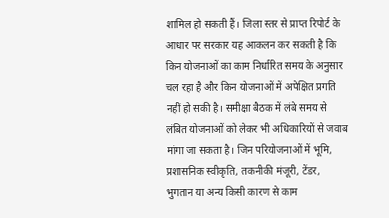शामिल हो सकती हैं। जिला स्तर से प्राप्त रिपोर्ट के आधार पर सरकार यह आकलन कर सकती है कि किन योजनाओं का काम निर्धारित समय के अनुसार चल रहा है और किन योजनाओं में अपेक्षित प्रगति नहीं हो सकी है। समीक्षा बैठक में लंबे समय से लंबित योजनाओं को लेकर भी अधिकारियों से जवाब मांगा जा सकता है। जिन परियोजनाओं में भूमि, प्रशासनिक स्वीकृति, तकनीकी मंजूरी, टेंडर, भुगतान या अन्य किसी कारण से काम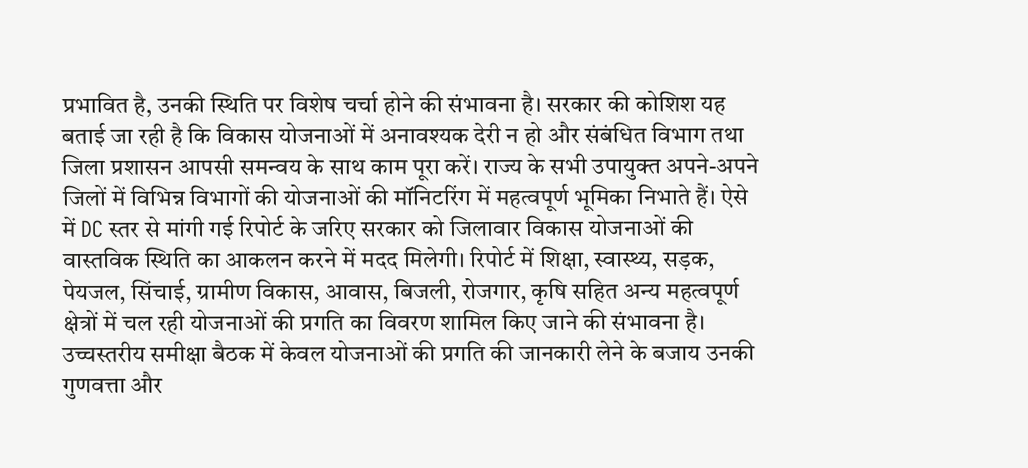प्रभावित है, उनकी स्थिति पर विशेष चर्चा होने की संभावना है। सरकार की कोशिश यह बताई जा रही है कि विकास योजनाओं में अनावश्यक देरी न हो और संबंधित विभाग तथा जिला प्रशासन आपसी समन्वय के साथ काम पूरा करें। राज्य के सभी उपायुक्त अपने-अपने जिलों में विभिन्न विभागों की योजनाओं की मॉनिटरिंग में महत्वपूर्ण भूमिका निभाते हैं। ऐसे में DC स्तर से मांगी गई रिपोर्ट के जरिए सरकार को जिलावार विकास योजनाओं की वास्तविक स्थिति का आकलन करने में मदद मिलेगी। रिपोर्ट में शिक्षा, स्वास्थ्य, सड़क, पेयजल, सिंचाई, ग्रामीण विकास, आवास, बिजली, रोजगार, कृषि सहित अन्य महत्वपूर्ण क्षेत्रों में चल रही योजनाओं की प्रगति का विवरण शामिल किए जाने की संभावना है। उच्चस्तरीय समीक्षा बैठक में केवल योजनाओं की प्रगति की जानकारी लेने के बजाय उनकी गुणवत्ता और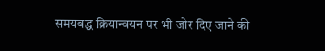समयबद्ध क्रियान्वयन पर भी जोर दिए जाने की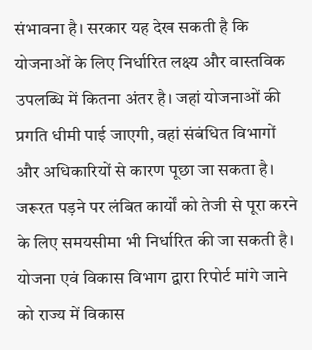संभावना है। सरकार यह देख सकती है कि योजनाओं के लिए निर्धारित लक्ष्य और वास्तविक उपलब्धि में कितना अंतर है। जहां योजनाओं की प्रगति धीमी पाई जाएगी, वहां संबंधित विभागों और अधिकारियों से कारण पूछा जा सकता है। जरूरत पड़ने पर लंबित कार्यों को तेजी से पूरा करने के लिए समयसीमा भी निर्धारित की जा सकती है। योजना एवं विकास विभाग द्वारा रिपोर्ट मांगे जाने को राज्य में विकास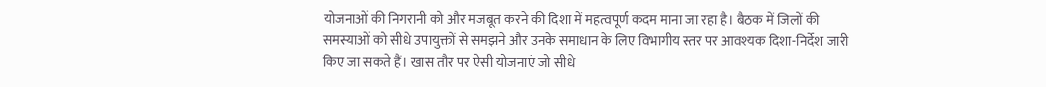योजनाओं की निगरानी को और मजबूत करने की दिशा में महत्वपूर्ण कदम माना जा रहा है। बैठक में जिलों की समस्याओं को सीधे उपायुक्तों से समझने और उनके समाधान के लिए विभागीय स्तर पर आवश्यक दिशा-निर्देश जारी किए जा सकते हैं। खास तौर पर ऐसी योजनाएं जो सीधे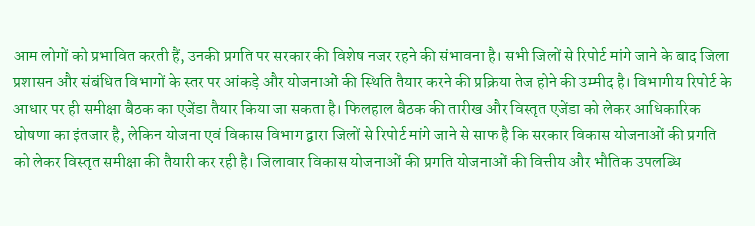आम लोगों को प्रभावित करती हैं, उनकी प्रगति पर सरकार की विशेष नजर रहने की संभावना है। सभी जिलों से रिपोर्ट मांगे जाने के बाद जिला प्रशासन और संबंधित विभागों के स्तर पर आंकड़े और योजनाओं की स्थिति तैयार करने की प्रक्रिया तेज होने की उम्मीद है। विभागीय रिपोर्ट के आधार पर ही समीक्षा बैठक का एजेंडा तैयार किया जा सकता है। फिलहाल बैठक की तारीख और विस्तृत एजेंडा को लेकर आधिकारिक घोषणा का इंतजार है, लेकिन योजना एवं विकास विभाग द्वारा जिलों से रिपोर्ट मांगे जाने से साफ है कि सरकार विकास योजनाओं की प्रगति को लेकर विस्तृत समीक्षा की तैयारी कर रही है। जिलावार विकास योजनाओं की प्रगति योजनाओं की वित्तीय और भौतिक उपलब्धि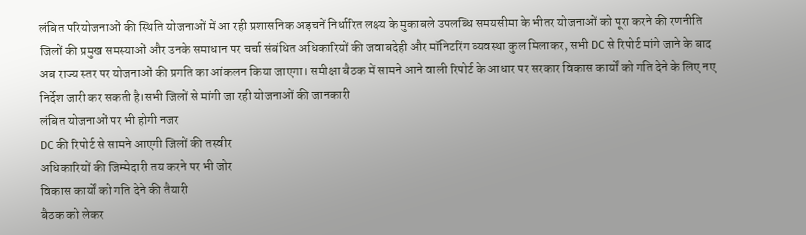लंबित परियोजनाओं की स्थिति योजनाओं में आ रही प्रशासनिक अड़चनें निर्धारित लक्ष्य के मुकाबले उपलब्धि समयसीमा के भीतर योजनाओं को पूरा करने की रणनीति जिलों की प्रमुख समस्याओं और उनके समाधान पर चर्चा संबंधित अधिकारियों की जवाबदेही और मॉनिटरिंग व्यवस्था कुल मिलाकर, सभी DC से रिपोर्ट मांगे जाने के बाद अब राज्य स्तर पर योजनाओं की प्रगति का आंकलन किया जाएगा। समीक्षा बैठक में सामने आने वाली रिपोर्ट के आधार पर सरकार विकास कार्यों को गति देने के लिए नए निर्देश जारी कर सकती है।सभी जिलों से मांगी जा रही योजनाओं की जानकारी
लंबित योजनाओं पर भी होगी नजर
DC की रिपोर्ट से सामने आएगी जिलों की तस्वीर
अधिकारियों की जिम्मेदारी तय करने पर भी जोर
विकास कार्यों को गति देने की तैयारी
बैठक को लेकर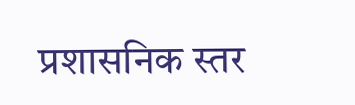प्रशासनिक स्तर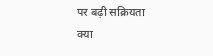पर बढ़ी सक्रियता
क्या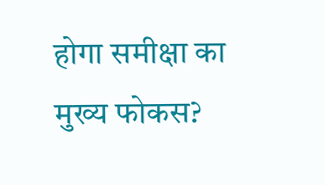होगा समीक्षा का मुख्य फोकस?